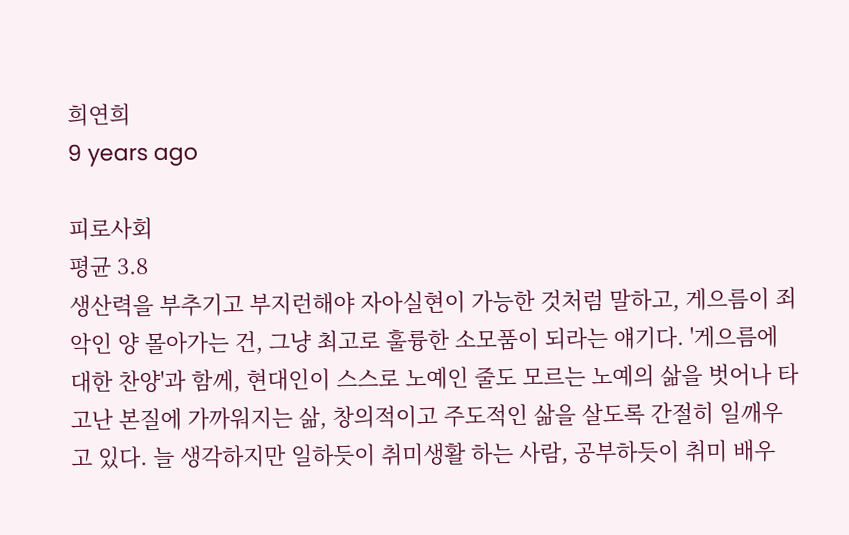희연희
9 years ago

피로사회
평균 3.8
생산력을 부추기고 부지런해야 자아실현이 가능한 것처럼 말하고, 게으름이 죄악인 양 몰아가는 건, 그냥 최고로 훌륭한 소모품이 되라는 얘기다. '게으름에 대한 찬양'과 함께, 현대인이 스스로 노예인 줄도 모르는 노예의 삶을 벗어나 타고난 본질에 가까워지는 삶, 창의적이고 주도적인 삶을 살도록 간절히 일깨우고 있다. 늘 생각하지만 일하듯이 취미생활 하는 사람, 공부하듯이 취미 배우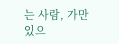는 사람, 가만 있으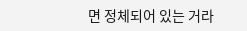면 정체되어 있는 거라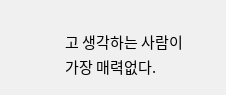고 생각하는 사람이 가장 매력없다.